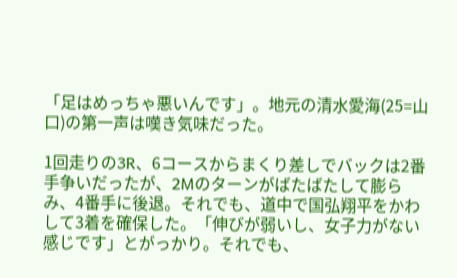「足はめっちゃ悪いんです」。地元の清水愛海(25=山口)の第一声は嘆き気味だった。

1回走りの3R、6コースからまくり差しでバックは2番手争いだったが、2Mのターンがばたばたして膨らみ、4番手に後退。それでも、道中で国弘翔平をかわして3着を確保した。「伸びが弱いし、女子力がない感じです」とがっかり。それでも、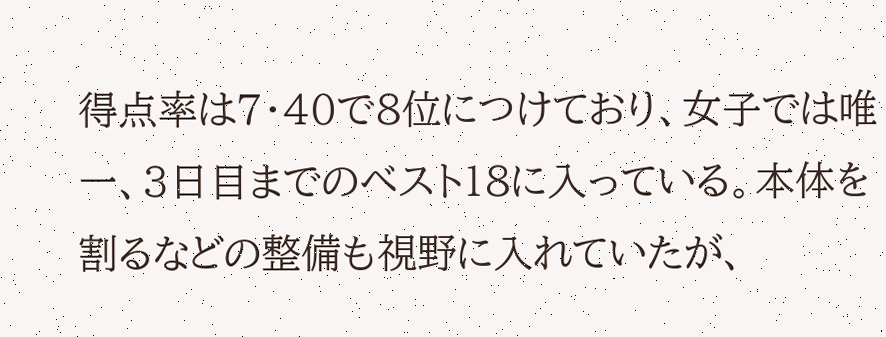得点率は7・40で8位につけており、女子では唯一、3日目までのベスト18に入っている。本体を割るなどの整備も視野に入れていたが、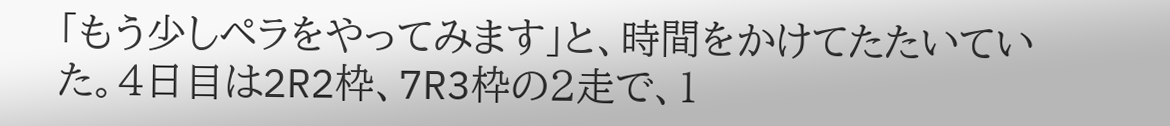「もう少しペラをやってみます」と、時間をかけてたたいていた。4日目は2R2枠、7R3枠の2走で、1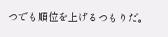つでも順位を上げるつもりだ。